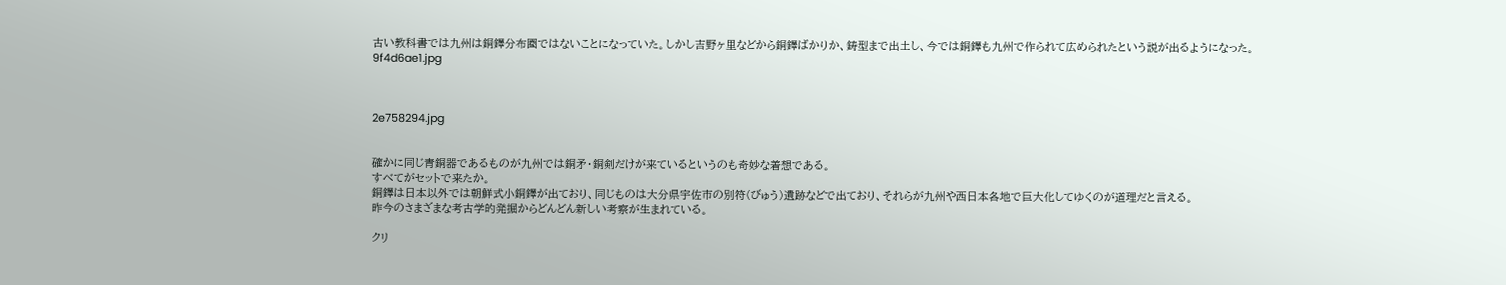古い教科書では九州は銅鐸分布圏ではないことになっていた。しかし吉野ヶ里などから銅鐸ばかりか、鋳型まで出土し、今では銅鐸も九州で作られて広められたという説が出るようになった。
9f4d6ae1.jpg



2e758294.jpg


確かに同じ青銅器であるものが九州では銅矛・銅剣だけが来ているというのも奇妙な着想である。
すべてがセットで来たか。
銅鐸は日本以外では朝鮮式小銅鐸が出ており、同じものは大分県宇佐市の別符(びゅう)遺跡などで出ており、それらが九州や西日本各地で巨大化してゆくのが道理だと言える。
昨今のさまざまな考古学的発掘からどんどん新しい考察が生まれている。

クリ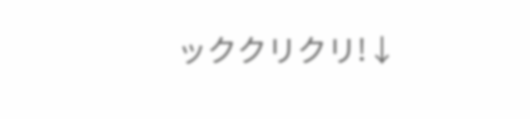ッククリクリ!↓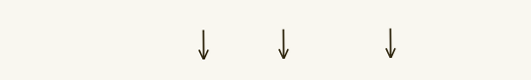↓       ↓          ↓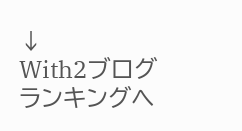↓
With2ブログランキングへ